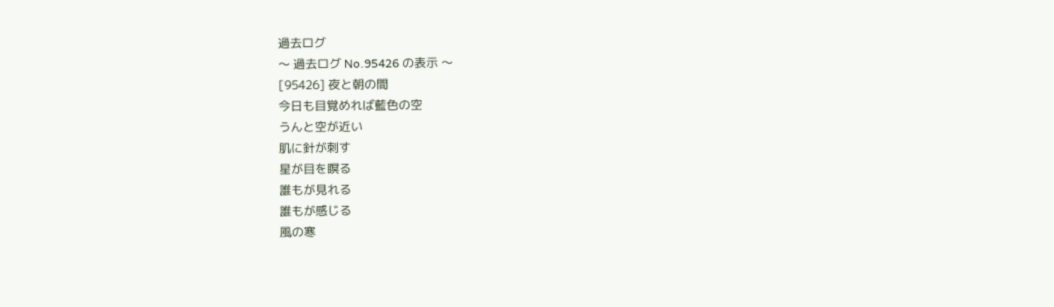過去ログ
〜 過去ログ No.95426 の表示 〜
[95426] 夜と朝の間
今日も目覚めれば藍色の空
うんと空が近い
肌に針が刺す
星が目を瞑る
誰もが見れる
誰もが感じる
風の寒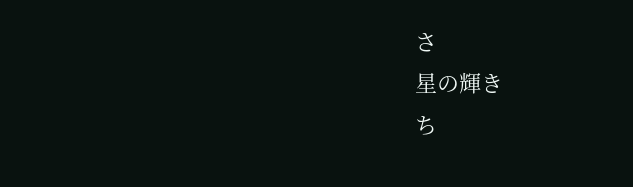さ
星の輝き
ち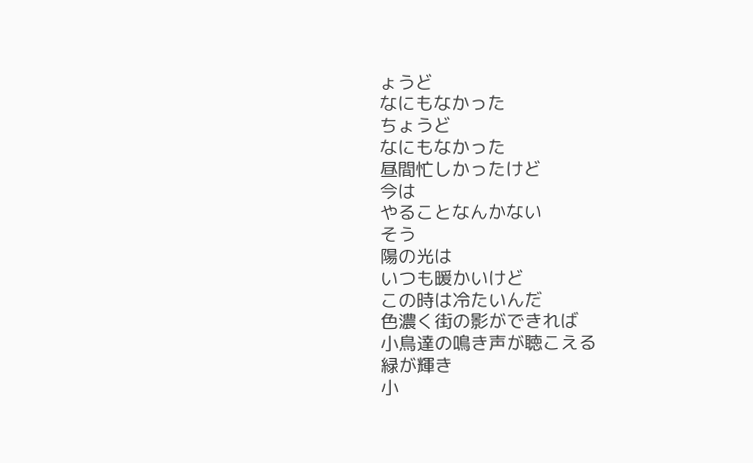ょうど
なにもなかった
ちょうど
なにもなかった
昼間忙しかったけど
今は
やることなんかない
そう
陽の光は
いつも暖かいけど
この時は冷たいんだ
色濃く街の影ができれば
小鳥達の鳴き声が聴こえる
緑が輝き
小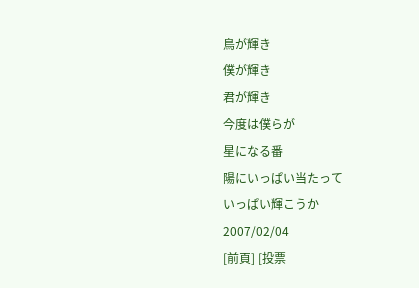鳥が輝き
僕が輝き
君が輝き
今度は僕らが
星になる番
陽にいっぱい当たって
いっぱい輝こうか
2007/02/04
[前頁] [投票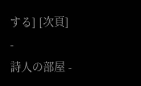する] [次頁]
-
詩人の部屋 -